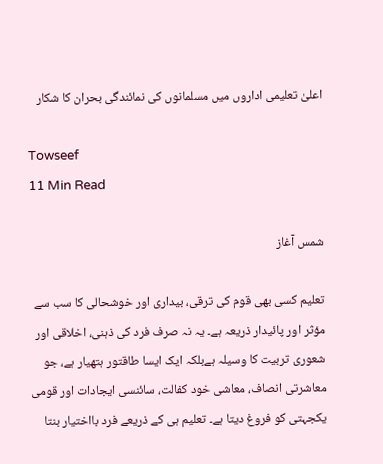اعلیٰ تعلیمی اداروں میں مسلمانوں کی نمائندگی بحران کا شکار

Towseef
11 Min Read

شمس آغاز

تعلیم کسی بھی قوم کی ترقی، بیداری اور خوشحالی کا سب سے مؤثر اور پائیدار ذریعہ ہے۔ یہ نہ صرف فرد کی ذہنی، اخلاقی اور شعوری تربیت کا وسیلہ ہےبلکہ ایک ایسا طاقتور ہتھیار ہے، جو معاشرتی انصاف، معاشی خود کفالت، سائنسی ایجادات اور قومی یکجہتی کو فروغ دیتا ہے۔ تعلیم ہی کے ذریعے فرد بااختیار بنتا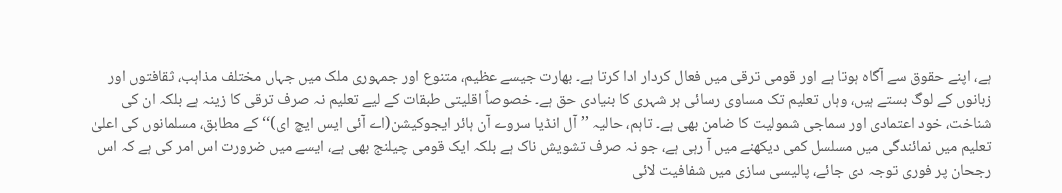ہے، اپنے حقوق سے آگاہ ہوتا ہے اور قومی ترقی میں فعال کردار ادا کرتا ہے۔ بھارت جیسے عظیم، متنوع اور جمہوری ملک میں جہاں مختلف مذاہب، ثقافتوں اور زبانوں کے لوگ بستے ہیں، وہاں تعلیم تک مساوی رسائی ہر شہری کا بنیادی حق ہے۔ خصوصاً اقلیتی طبقات کے لیے تعلیم نہ صرف ترقی کا زینہ ہے بلکہ ان کی شناخت، خود اعتمادی اور سماجی شمولیت کا ضامن بھی ہے۔ تاہم، حالیہ ’’آل انڈیا سروے آن ہائر ایجوکیشن(اے آئی ایس ایچ ای)‘‘کے مطابق، مسلمانوں کی اعلیٰ تعلیم میں نمائندگی میں مسلسل کمی دیکھنے میں آ رہی ہے، جو نہ صرف تشویش ناک ہے بلکہ ایک قومی چیلنج بھی ہے، ایسے میں ضرورت اس امر کی ہے کہ اس رجحان پر فوری توجہ دی جائے، پالیسی سازی میں شفافیت لائی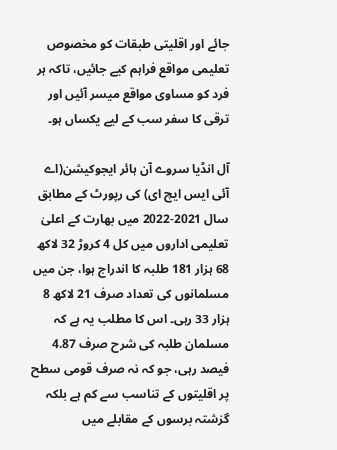جائے اور اقلیتی طبقات کو مخصوص تعلیمی مواقع فراہم کیے جائیں، تاکہ ہر فرد کو مساوی مواقع میسر آئیں اور ترقی کا سفر سب کے لیے یکساں ہو۔

آل انڈیا سروے آن ہائر ایجوکیشن(اے آئی ایس ایچ ای) کی رپورٹ کے مطابق سال 2021-2022 میں بھارت کے اعلیٰ تعلیمی اداروں میں کل 4 کروڑ 32 لاکھ 68 ہزار 181 طلبہ کا اندراج ہوا، جن میں مسلمانوں کی تعداد صرف 21 لاکھ 8 ہزار 33 رہی۔ اس کا مطلب یہ ہے کہ مسلمان طلبہ کی شرح صرف 4.87 فیصد رہی، جو کہ نہ صرف قومی سطح پر اقلیتوں کے تناسب سے کم ہے بلکہ گزشتہ برسوں کے مقابلے میں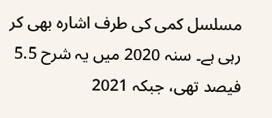مسلسل کمی کی طرف اشارہ بھی کر رہی ہے۔ سنہ 2020 میں یہ شرح 5.5 فیصد تھی، جبکہ 2021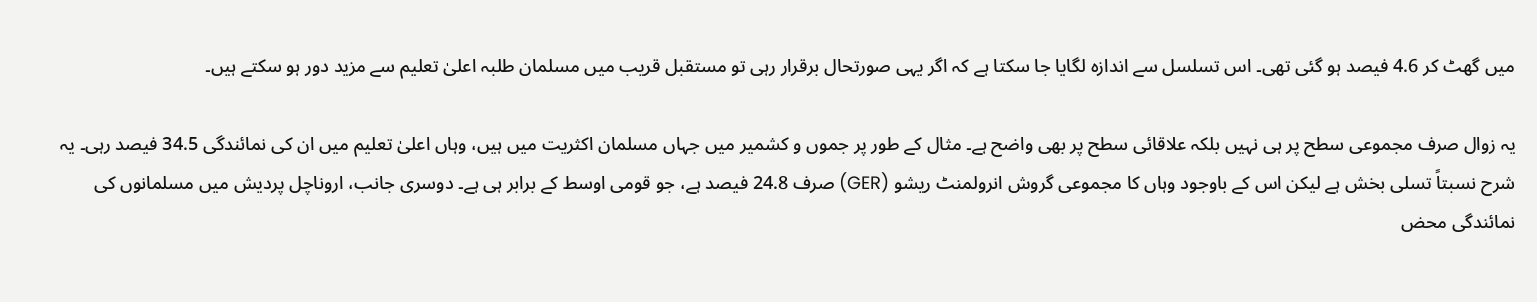میں گھٹ کر 4.6 فیصد ہو گئی تھی۔ اس تسلسل سے اندازہ لگایا جا سکتا ہے کہ اگر یہی صورتحال برقرار رہی تو مستقبل قریب میں مسلمان طلبہ اعلیٰ تعلیم سے مزید دور ہو سکتے ہیں۔

یہ زوال صرف مجموعی سطح پر ہی نہیں بلکہ علاقائی سطح پر بھی واضح ہے۔ مثال کے طور پر جموں و کشمیر میں جہاں مسلمان اکثریت میں ہیں، وہاں اعلیٰ تعلیم میں ان کی نمائندگی 34.5 فیصد رہی۔ یہ شرح نسبتاً تسلی بخش ہے لیکن اس کے باوجود وہاں کا مجموعی گروش انرولمنٹ ریشو (GER) صرف 24.8 فیصد ہے، جو قومی اوسط کے برابر ہی ہے۔ دوسری جانب، اروناچل پردیش میں مسلمانوں کی نمائندگی محض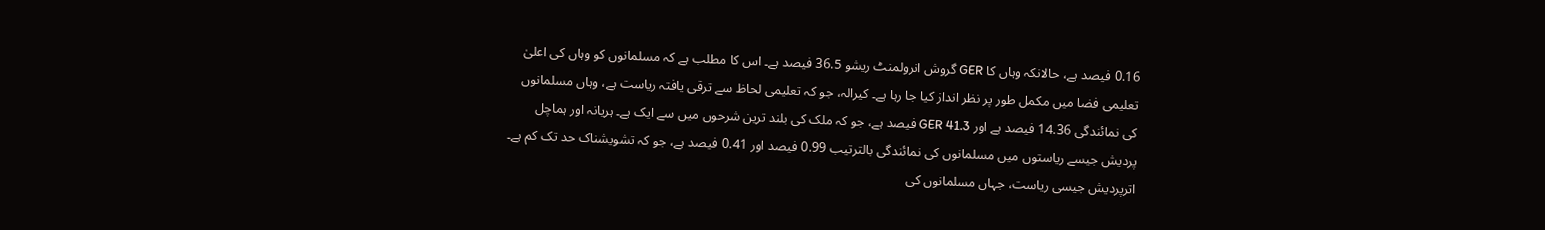0.16 فیصد ہے، حالانکہ وہاں کا GER گروش انرولمنٹ ریشو 36.5 فیصد ہے۔ اس کا مطلب ہے کہ مسلمانوں کو وہاں کی اعلیٰ تعلیمی فضا میں مکمل طور پر نظر انداز کیا جا رہا ہے۔ کیرالہ، جو کہ تعلیمی لحاظ سے ترقی یافتہ ریاست ہے، وہاں مسلمانوں کی نمائندگی 14.36 فیصد ہے اور GER 41.3 فیصد ہے، جو کہ ملک کی بلند ترین شرحوں میں سے ایک ہے۔ ہریانہ اور ہماچل پردیش جیسے ریاستوں میں مسلمانوں کی نمائندگی بالترتیب 0.99 فیصد اور 0.41 فیصد ہے، جو کہ تشویشناک حد تک کم ہے۔ اترپردیش جیسی ریاست، جہاں مسلمانوں کی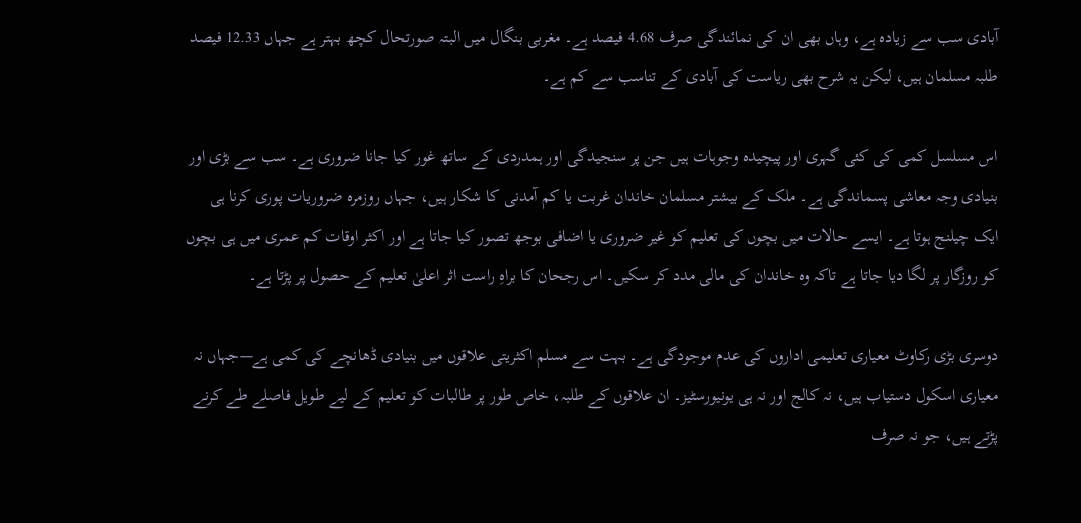آبادی سب سے زیادہ ہے، وہاں بھی ان کی نمائندگی صرف 4.68 فیصد ہے۔ مغربی بنگال میں البتہ صورتحال کچھ بہتر ہے جہاں 12.33 فیصد طلبہ مسلمان ہیں، لیکن یہ شرح بھی ریاست کی آبادی کے تناسب سے کم ہے۔

اس مسلسل کمی کی کئی گہری اور پیچیدہ وجوہات ہیں جن پر سنجیدگی اور ہمدردی کے ساتھ غور کیا جانا ضروری ہے۔ سب سے بڑی اور بنیادی وجہ معاشی پسماندگی ہے۔ ملک کے بیشتر مسلمان خاندان غربت یا کم آمدنی کا شکار ہیں، جہاں روزمرہ ضروریات پوری کرنا ہی ایک چیلنج ہوتا ہے۔ ایسے حالات میں بچوں کی تعلیم کو غیر ضروری یا اضافی بوجھ تصور کیا جاتا ہے اور اکثر اوقات کم عمری میں ہی بچوں کو روزگار پر لگا دیا جاتا ہے تاکہ وہ خاندان کی مالی مدد کر سکیں۔ اس رجحان کا براہِ راست اثر اعلیٰ تعلیم کے حصول پر پڑتا ہے۔

دوسری بڑی رکاوٹ معیاری تعلیمی اداروں کی عدم موجودگی ہے۔ بہت سے مسلم اکثریتی علاقوں میں بنیادی ڈھانچے کی کمی ہے—جہاں نہ معیاری اسکول دستیاب ہیں، نہ کالج اور نہ ہی یونیورسٹیز۔ ان علاقوں کے طلبہ، خاص طور پر طالبات کو تعلیم کے لیے طویل فاصلے طے کرنے پڑتے ہیں، جو نہ صرف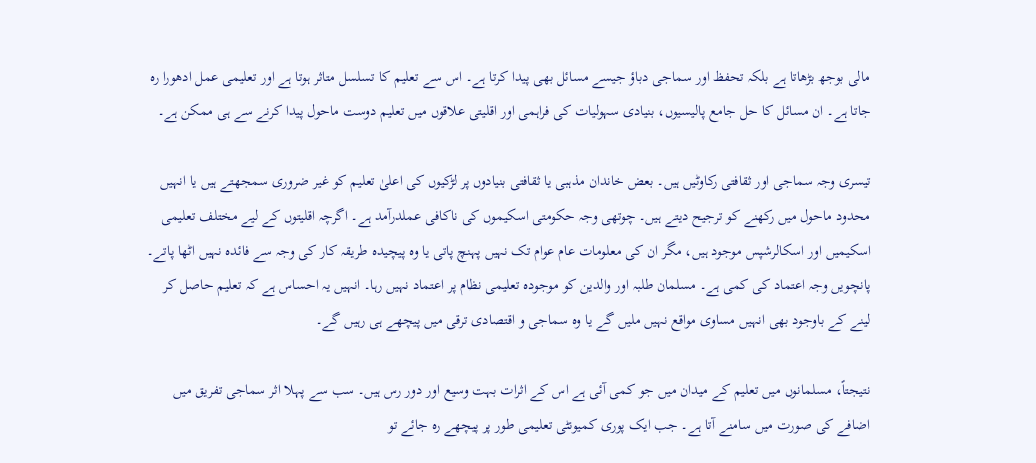مالی بوجھ بڑھاتا ہے بلکہ تحفظ اور سماجی دباؤ جیسے مسائل بھی پیدا کرتا ہے۔ اس سے تعلیم کا تسلسل متاثر ہوتا ہے اور تعلیمی عمل ادھورا رہ جاتا ہے۔ ان مسائل کا حل جامع پالیسیوں، بنیادی سہولیات کی فراہمی اور اقلیتی علاقوں میں تعلیم دوست ماحول پیدا کرنے سے ہی ممکن ہے۔

تیسری وجہ سماجی اور ثقافتی رکاوٹیں ہیں۔ بعض خاندان مذہبی یا ثقافتی بنیادوں پر لڑکیوں کی اعلیٰ تعلیم کو غیر ضروری سمجھتے ہیں یا انہیں محدود ماحول میں رکھنے کو ترجیح دیتے ہیں۔ چوتھی وجہ حکومتی اسکیموں کی ناکافی عملدرآمد ہے۔ اگرچہ اقلیتوں کے لیے مختلف تعلیمی اسکیمیں اور اسکالرشپس موجود ہیں، مگر ان کی معلومات عام عوام تک نہیں پہنچ پاتی یا وہ پیچیدہ طریقہ کار کی وجہ سے فائدہ نہیں اٹھا پاتے۔ پانچویں وجہ اعتماد کی کمی ہے۔ مسلمان طلبہ اور والدین کو موجودہ تعلیمی نظام پر اعتماد نہیں رہا۔ انہیں یہ احساس ہے کہ تعلیم حاصل کر لینے کے باوجود بھی انہیں مساوی مواقع نہیں ملیں گے یا وہ سماجی و اقتصادی ترقی میں پیچھے ہی رہیں گے۔

نتیجتاً، مسلمانوں میں تعلیم کے میدان میں جو کمی آئی ہے اس کے اثرات بہت وسیع اور دور رس ہیں۔ سب سے پہلا اثر سماجی تفریق میں اضافے کی صورت میں سامنے آتا ہے۔ جب ایک پوری کمیونٹی تعلیمی طور پر پیچھے رہ جائے تو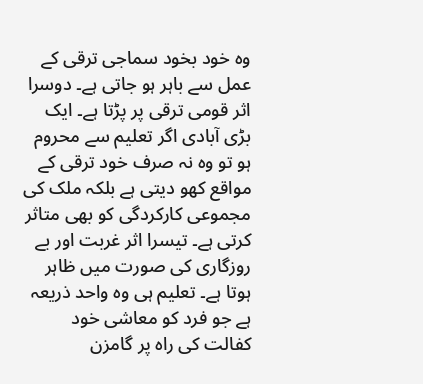وہ خود بخود سماجی ترقی کے عمل سے باہر ہو جاتی ہے۔ دوسرا اثر قومی ترقی پر پڑتا ہے۔ ایک بڑی آبادی اگر تعلیم سے محروم ہو تو وہ نہ صرف خود ترقی کے مواقع کھو دیتی ہے بلکہ ملک کی مجموعی کارکردگی کو بھی متاثر کرتی ہے۔ تیسرا اثر غربت اور بے روزگاری کی صورت میں ظاہر ہوتا ہے۔ تعلیم ہی وہ واحد ذریعہ ہے جو فرد کو معاشی خود کفالت کی راہ پر گامزن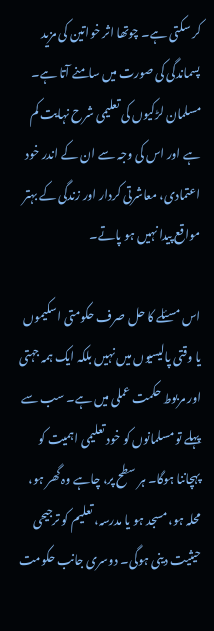کر سکتی ہے۔ چوتھا اثر خواتین کی مزید پسماندگی کی صورت میں سامنے آتا ہے۔ مسلمان لڑکیوں کی تعلیمی شرح نہایت کم ہے اور اس کی وجہ سے ان کے اندر خود اعتمادی، معاشرتی کردار اور زندگی کے بہتر مواقع پیدا نہیں ہو پاتے۔

اس مسئلے کا حل صرف حکومتی اسکیموں یا وقتی پالیسیوں میں نہیں بلکہ ایک ہمہ جہتی اور مربوط حکمت عملی میں ہے۔ سب سے پہلے تو مسلمانوں کو خود تعلیمی اہمیت کو پہچاننا ہوگا۔ ہر سطح پر، چاہے وہ گھر ہو، محلہ ہو، مسجد ہو یا مدرسہ، تعلیم کو ترجیحی حیثیت دینی ہوگی۔ دوسری جانب حکومت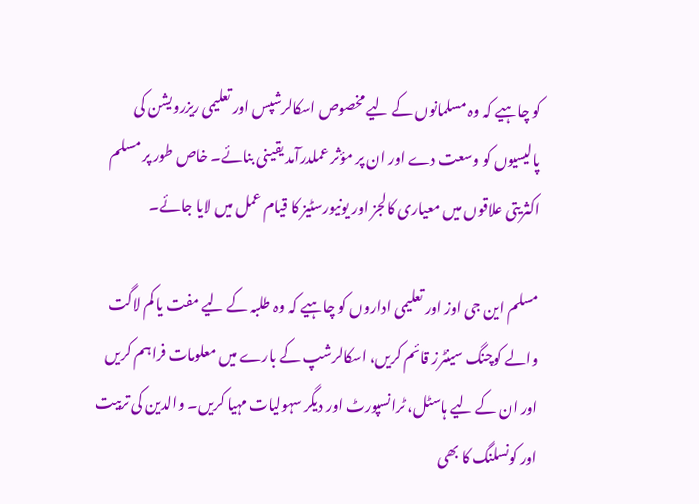کو چاہیے کہ وہ مسلمانوں کے لیے مخصوص اسکالرشپس اور تعلیمی ریزرویشن کی پالیسیوں کو وسعت دے اور ان پر مؤثر عملدرآمد یقینی بنائے۔ خاص طور پر مسلم اکثریتی علاقوں میں معیاری کالجز اور یونیورسٹیز کا قیام عمل میں لایا جائے۔

مسلم این جی اوز اور تعلیمی اداروں کو چاہیے کہ وہ طلبہ کے لیے مفت یا کم لاگت والے کوچنگ سینٹرز قائم کریں، اسکالرشپ کے بارے میں معلومات فراہم کریں اور ان کے لیے ہاسٹل، ٹرانسپورٹ اور دیگر سہولیات مہیا کریں۔ والدین کی تربیت اور کونسلنگ کا بھی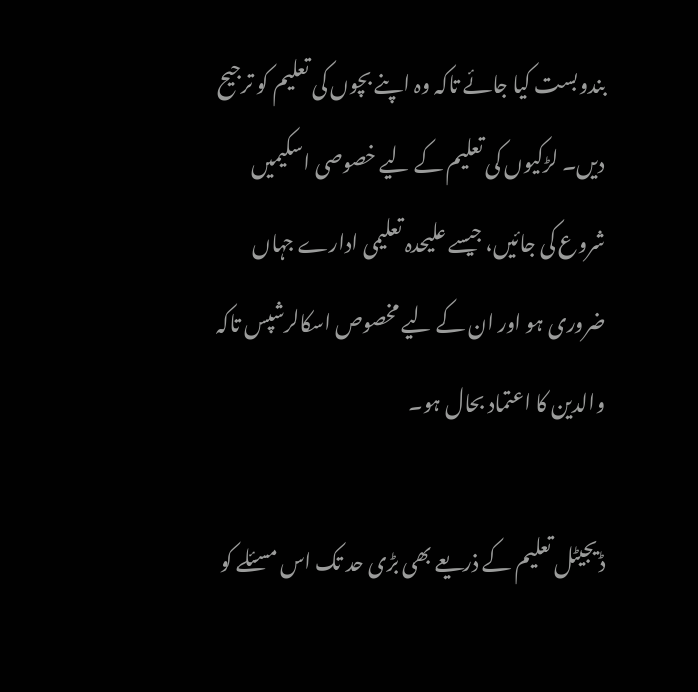بندوبست کیا جائے تاکہ وہ اپنے بچوں کی تعلیم کو ترجیح دیں۔ لڑکیوں کی تعلیم کے لیے خصوصی اسکیمیں شروع کی جائیں، جیسے علیحدہ تعلیمی ادارے جہاں ضروری ہو اور ان کے لیے مخصوص اسکالرشپس تاکہ والدین کا اعتماد بحال ہو۔

ڈیجیٹل تعلیم کے ذریعے بھی بڑی حد تک اس مسئلے کو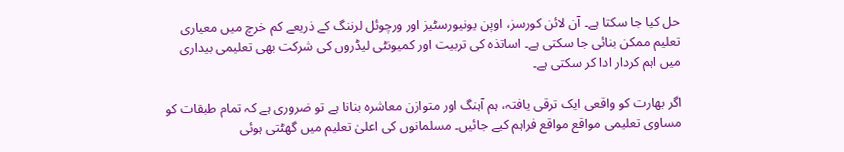حل کیا جا سکتا ہے۔ آن لائن کورسز، اوپن یونیورسٹیز اور ورچوئل لرننگ کے ذریعے کم خرچ میں معیاری تعلیم ممکن بنائی جا سکتی ہے۔ اساتذہ کی تربیت اور کمیونٹی لیڈروں کی شرکت بھی تعلیمی بیداری میں اہم کردار ادا کر سکتی ہے۔

اگر بھارت کو واقعی ایک ترقی یافتہ، ہم آہنگ اور متوازن معاشرہ بنانا ہے تو ضروری ہے کہ تمام طبقات کو مساوی تعلیمی مواقع مواقع فراہم کیے جائیں۔ مسلمانوں کی اعلیٰ تعلیم میں گھٹتی ہوئی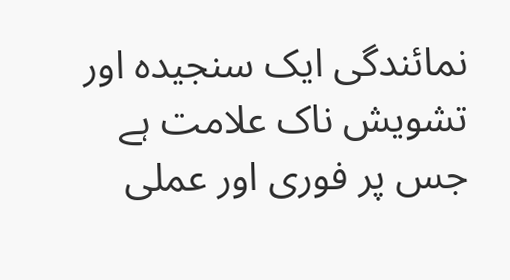نمائندگی ایک سنجیدہ اور تشویش ناک علامت ہے جس پر فوری اور عملی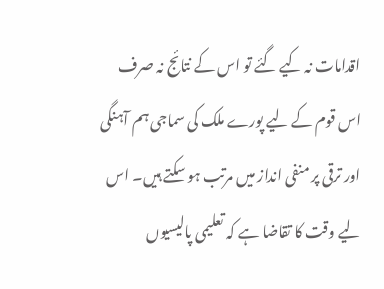اقدامات نہ کیے گئے تو اس کے نتائج نہ صرف اس قوم کے لیے پورے ملک کی سماجی ہم آہنگی اور ترقی پر منفی انداز میں مرتب ہو سکتے ہیں۔ اس لیے وقت کا تقاضا ہے کہ تعلیمی پالیسیوں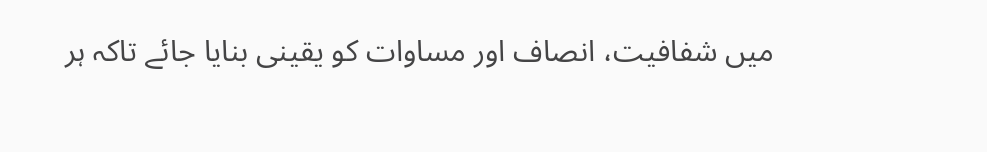میں شفافیت، انصاف اور مساوات کو یقینی بنایا جائے تاکہ ہر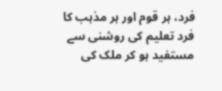فرد، ہر قوم اور ہر مذہب کا فرد تعلیم کی روشنی سے مستفید ہو کر ملک کی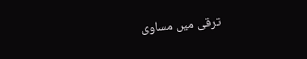ترقی میں مساوی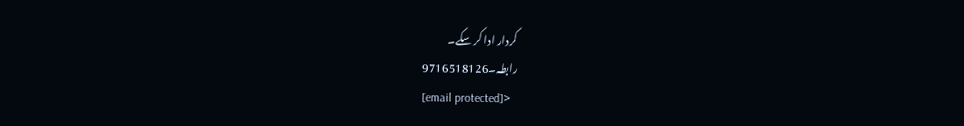کردار ادا کر سکے۔
رابطہ۔9716518126
[email protected]>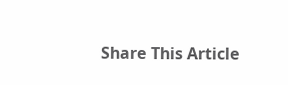Share This Article